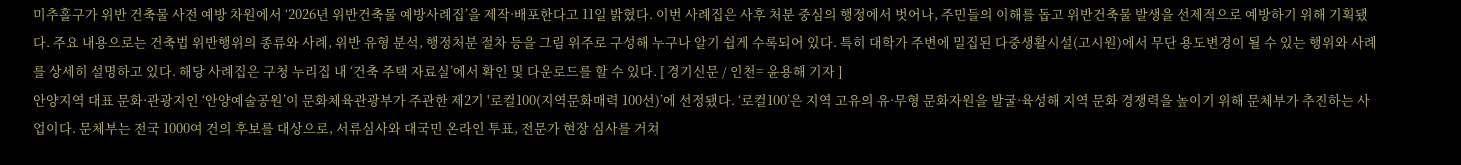미추홀구가 위반 건축물 사전 예방 차원에서 ‘2026년 위반건축물 예방사례집’을 제작·배포한다고 11일 밝혔다. 이번 사례집은 사후 처분 중심의 행정에서 벗어나, 주민들의 이해를 돕고 위반건축물 발생을 선제적으로 예방하기 위해 기획됐다. 주요 내용으로는 건축법 위반행위의 종류와 사례, 위반 유형 분석, 행정처분 절차 등을 그림 위주로 구성해 누구나 알기 쉽게 수록되어 있다. 특히 대학가 주변에 밀집된 다중생활시설(고시원)에서 무단 용도변경이 될 수 있는 행위와 사례를 상세히 설명하고 있다. 해당 사례집은 구청 누리집 내 ‘건축 주택 자료실’에서 확인 및 다운로드를 할 수 있다. [ 경기신문 / 인천= 윤용해 기자 ]
안양지역 대표 문화·관광지인 ‘안양예술공원’이 문화체육관광부가 주관한 제2기 '로컬100(지역문화매력 100선)’에 선정됐다. ‘로컬100’은 지역 고유의 유·무형 문화자원을 발굴·육성해 지역 문화 경쟁력을 높이기 위해 문체부가 추진하는 사업이다. 문체부는 전국 1000여 건의 후보를 대상으로, 서류심사와 대국민 온라인 투표, 전문가 현장 심사를 거쳐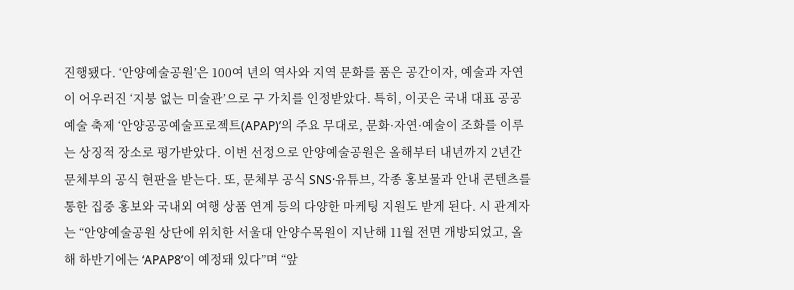진행됐다. ‘안양예술공원’은 100여 년의 역사와 지역 문화를 품은 공간이자, 예술과 자연이 어우러진 ‘지붕 없는 미술관’으로 구 가치를 인정받았다. 특히, 이곳은 국내 대표 공공예술 축제 ‘안양공공예술프로젝트(APAP)’의 주요 무대로, 문화·자연·예술이 조화를 이루는 상징적 장소로 평가받았다. 이번 선정으로 안양예술공원은 올해부터 내년까지 2년간 문체부의 공식 현판을 받는다. 또, 문체부 공식 SNS·유튜브, 각종 홍보물과 안내 콘텐츠를 통한 집중 홍보와 국내외 여행 상품 연계 등의 다양한 마케팅 지원도 받게 된다. 시 관계자는 “안양예술공원 상단에 위치한 서울대 안양수목원이 지난해 11월 전면 개방되었고, 올해 하반기에는 ‘APAP8’이 예정돼 있다”며 “앞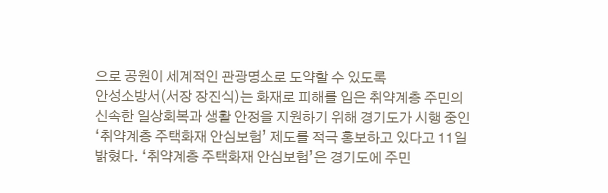으로 공원이 세계적인 관광명소로 도약할 수 있도록
안성소방서(서장 장진식)는 화재로 피해를 입은 취약계층 주민의 신속한 일상회복과 생활 안정을 지원하기 위해 경기도가 시행 중인 ‘취약계층 주택화재 안심보험’ 제도를 적극 홍보하고 있다고 11일 밝혔다. ‘취약계층 주택화재 안심보험’은 경기도에 주민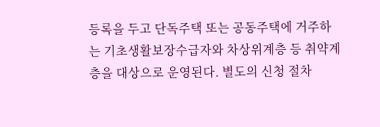등록을 두고 단독주택 또는 공동주택에 거주하는 기초생활보장수급자와 차상위계층 등 취약계층을 대상으로 운영된다. 별도의 신청 절차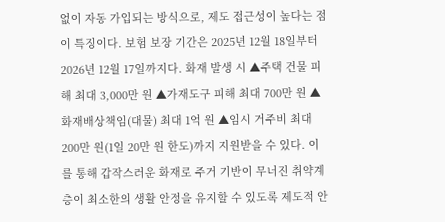없이 자동 가입되는 방식으로, 제도 접근성이 높다는 점이 특징이다. 보험 보장 기간은 2025년 12월 18일부터 2026년 12월 17일까지다. 화재 발생 시 ▲주택 건물 피해 최대 3,000만 원 ▲가재도구 피해 최대 700만 원 ▲화재배상책임(대물) 최대 1억 원 ▲임시 거주비 최대 200만 원(1일 20만 원 한도)까지 지원받을 수 있다. 이를 통해 갑작스러운 화재로 주거 기반이 무너진 취약계층이 최소한의 생활 안정을 유지할 수 있도록 제도적 안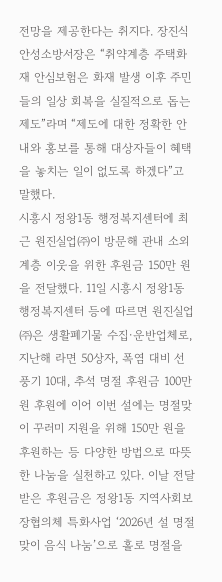전망을 제공한다는 취지다. 장진식 안성소방서장은 “취약계층 주택화재 안심보험은 화재 발생 이후 주민들의 일상 회복을 실질적으로 돕는 제도”라며 “제도에 대한 정확한 안내와 홍보를 통해 대상자들이 혜택을 놓치는 일이 없도록 하겠다”고 말했다.
시흥시 정왕1동 행정복지센터에 최근 원진실업㈜이 방문해 관내 소외계층 이웃을 위한 후원금 150만 원을 전달했다. 11일 시흥시 정왕1동 행정복지센터 등에 따르면 원진실업㈜은 생활폐기물 수집·운반업체로, 지난해 라면 50상자, 폭염 대비 선풍기 10대, 추석 명절 후원금 100만 원 후원에 이어 이번 설에는 명절맞이 꾸러미 지원을 위해 150만 원을 후원하는 등 다양한 방법으로 따뜻한 나눔을 실천하고 있다. 이날 전달받은 후원금은 정왕1동 지역사회보장협의체 특화사업 ‘2026년 설 명절맞이 음식 나눔’으로 홀로 명절을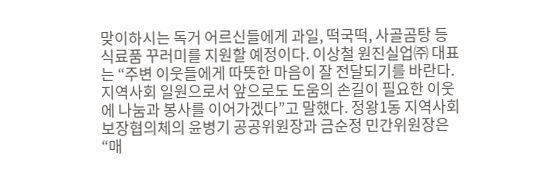맞이하시는 독거 어르신들에게 과일, 떡국떡, 사골곰탕 등 식료품 꾸러미를 지원할 예정이다. 이상철 원진실업㈜ 대표는 “주변 이웃들에게 따뜻한 마음이 잘 전달되기를 바란다. 지역사회 일원으로서 앞으로도 도움의 손길이 필요한 이웃에 나눔과 봉사를 이어가겠다”고 말했다. 정왕1동 지역사회보장협의체의 윤병기 공공위원장과 금순정 민간위원장은 “매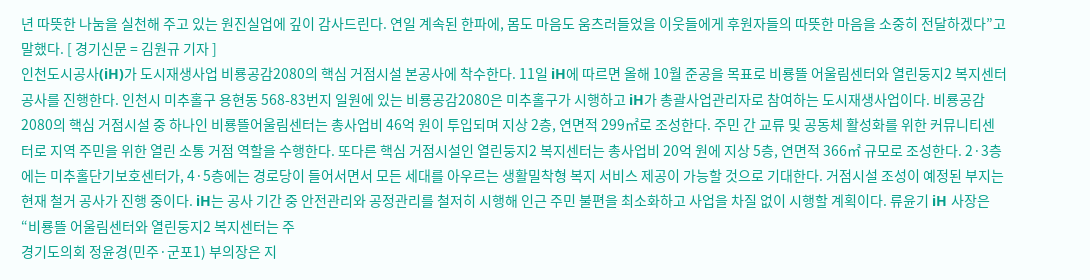년 따뜻한 나눔을 실천해 주고 있는 원진실업에 깊이 감사드린다. 연일 계속된 한파에, 몸도 마음도 움츠러들었을 이웃들에게 후원자들의 따뜻한 마음을 소중히 전달하겠다”고 말했다. [ 경기신문 = 김원규 기자 ]
인천도시공사(iH)가 도시재생사업 비룡공감2080의 핵심 거점시설 본공사에 착수한다. 11일 iH에 따르면 올해 10월 준공을 목표로 비룡뜰 어울림센터와 열린둥지2 복지센터 공사를 진행한다. 인천시 미추홀구 용현동 568-83번지 일원에 있는 비룡공감2080은 미추홀구가 시행하고 iH가 총괄사업관리자로 참여하는 도시재생사업이다. 비룡공감2080의 핵심 거점시설 중 하나인 비룡뜰어울림센터는 총사업비 46억 원이 투입되며 지상 2층, 연면적 299㎡로 조성한다. 주민 간 교류 및 공동체 활성화를 위한 커뮤니티센터로 지역 주민을 위한 열린 소통 거점 역할을 수행한다. 또다른 핵심 거점시설인 열린둥지2 복지센터는 총사업비 20억 원에 지상 5층, 연면적 366㎡ 규모로 조성한다. 2·3층에는 미추홀단기보호센터가, 4·5층에는 경로당이 들어서면서 모든 세대를 아우르는 생활밀착형 복지 서비스 제공이 가능할 것으로 기대한다. 거점시설 조성이 예정된 부지는 현재 철거 공사가 진행 중이다. iH는 공사 기간 중 안전관리와 공정관리를 철저히 시행해 인근 주민 불편을 최소화하고 사업을 차질 없이 시행할 계획이다. 류윤기 iH 사장은 “비룡뜰 어울림센터와 열린둥지2 복지센터는 주
경기도의회 정윤경(민주·군포1) 부의장은 지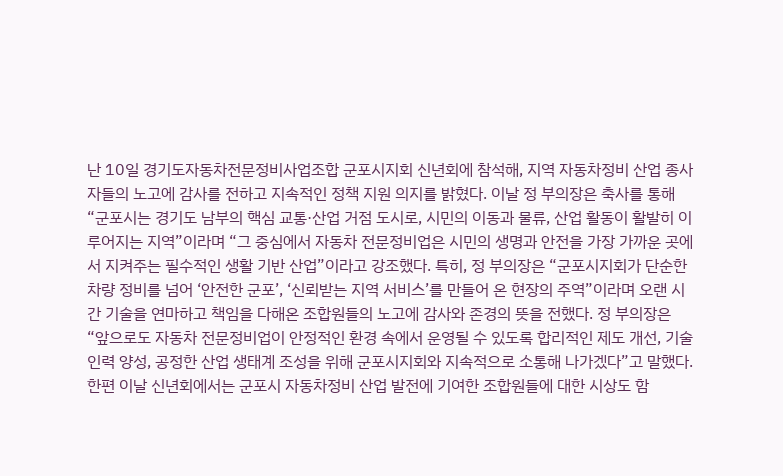난 10일 경기도자동차전문정비사업조합 군포시지회 신년회에 참석해, 지역 자동차정비 산업 종사자들의 노고에 감사를 전하고 지속적인 정책 지원 의지를 밝혔다. 이날 정 부의장은 축사를 통해 “군포시는 경기도 남부의 핵심 교통·산업 거점 도시로, 시민의 이동과 물류, 산업 활동이 활발히 이루어지는 지역”이라며 “그 중심에서 자동차 전문정비업은 시민의 생명과 안전을 가장 가까운 곳에서 지켜주는 필수적인 생활 기반 산업”이라고 강조했다. 특히, 정 부의장은 “군포시지회가 단순한 차량 정비를 넘어 ‘안전한 군포’, ‘신뢰받는 지역 서비스’를 만들어 온 현장의 주역”이라며 오랜 시간 기술을 연마하고 책임을 다해온 조합원들의 노고에 감사와 존경의 뜻을 전했다. 정 부의장은 “앞으로도 자동차 전문정비업이 안정적인 환경 속에서 운영될 수 있도록 합리적인 제도 개선, 기술 인력 양성, 공정한 산업 생태계 조성을 위해 군포시지회와 지속적으로 소통해 나가겠다”고 말했다. 한편 이날 신년회에서는 군포시 자동차정비 산업 발전에 기여한 조합원들에 대한 시상도 함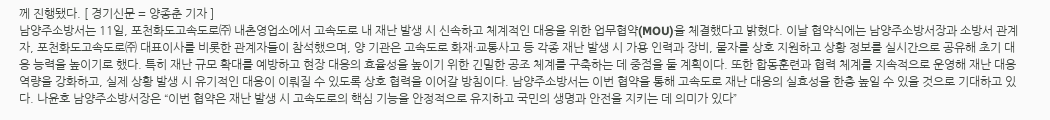께 진행됐다. [ 경기신문 = 양종춘 기자 ]
남양주소방서는 11일, 포천화도고속도로㈜ 내촌영업소에서 고속도로 내 재난 발생 시 신속하고 체계적인 대응을 위한 업무협약(MOU)을 체결했다고 밝혔다. 이날 협약식에는 남양주소방서장과 소방서 관계자, 포천화도고속도로㈜ 대표이사를 비롯한 관계자들이 참석했으며, 양 기관은 고속도로 화재·교통사고 등 각종 재난 발생 시 가용 인력과 장비, 물자를 상호 지원하고 상황 정보를 실시간으로 공유해 초기 대응 능력을 높이기로 했다. 특히 재난 규모 확대를 예방하고 현장 대응의 효율성을 높이기 위한 긴밀한 공조 체계를 구축하는 데 중점을 둘 계획이다. 또한 합동훈련과 협력 체계를 지속적으로 운영해 재난 대응 역량을 강화하고, 실제 상황 발생 시 유기적인 대응이 이뤄질 수 있도록 상호 협력을 이어갈 방침이다. 남양주소방서는 이번 협약을 통해 고속도로 재난 대응의 실효성을 한층 높일 수 있을 것으로 기대하고 있다. 나윤호 남양주소방서장은 “이번 협약은 재난 발생 시 고속도로의 핵심 기능을 안정적으로 유지하고 국민의 생명과 안전을 지키는 데 의미가 있다”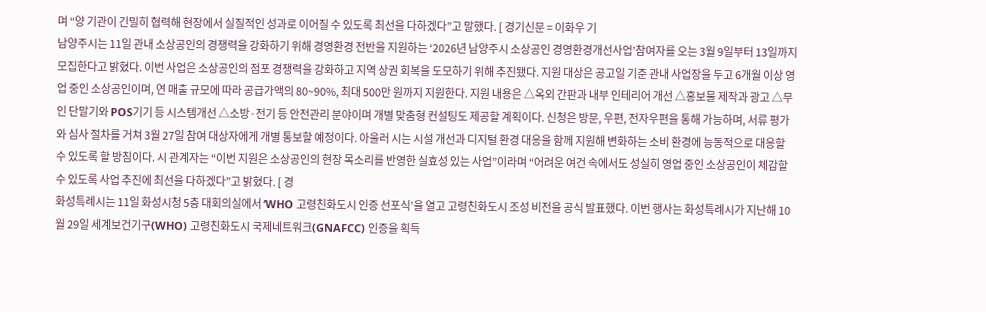며 “양 기관이 긴밀히 협력해 현장에서 실질적인 성과로 이어질 수 있도록 최선을 다하겠다”고 말했다. [ 경기신문 = 이화우 기
남양주시는 11일 관내 소상공인의 경쟁력을 강화하기 위해 경영환경 전반을 지원하는 ‘2026년 남양주시 소상공인 경영환경개선사업’참여자를 오는 3월 9일부터 13일까지 모집한다고 밝혔다. 이번 사업은 소상공인의 점포 경쟁력을 강화하고 지역 상권 회복을 도모하기 위해 추진됐다. 지원 대상은 공고일 기준 관내 사업장을 두고 6개월 이상 영업 중인 소상공인이며, 연 매출 규모에 따라 공급가액의 80~90%, 최대 500만 원까지 지원한다. 지원 내용은 △옥외 간판과 내부 인테리어 개선 △홍보물 제작과 광고 △무인 단말기와 POS기기 등 시스템개선 △소방·전기 등 안전관리 분야이며 개별 맞춤형 컨설팅도 제공할 계획이다. 신청은 방문, 우편, 전자우편을 통해 가능하며, 서류 평가와 심사 절차를 거쳐 3월 27일 참여 대상자에게 개별 통보할 예정이다. 아울러 시는 시설 개선과 디지털 환경 대응을 함께 지원해 변화하는 소비 환경에 능동적으로 대응할 수 있도록 할 방침이다. 시 관계자는 “이번 지원은 소상공인의 현장 목소리를 반영한 실효성 있는 사업”이라며 “어려운 여건 속에서도 성실히 영업 중인 소상공인이 체감할 수 있도록 사업 추진에 최선을 다하겠다”고 밝혔다. [ 경
화성특례시는 11일 화성시청 5층 대회의실에서 ‘WHO 고령친화도시 인증 선포식’을 열고 고령친화도시 조성 비전을 공식 발표했다. 이번 행사는 화성특례시가 지난해 10월 29일 세계보건기구(WHO) 고령친화도시 국제네트워크(GNAFCC) 인증을 획득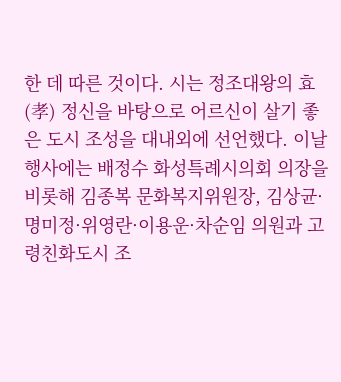한 데 따른 것이다. 시는 정조대왕의 효(孝) 정신을 바탕으로 어르신이 살기 좋은 도시 조성을 대내외에 선언했다. 이날 행사에는 배정수 화성특례시의회 의장을 비롯해 김종복 문화복지위원장, 김상균·명미정·위영란·이용운·차순임 의원과 고령친화도시 조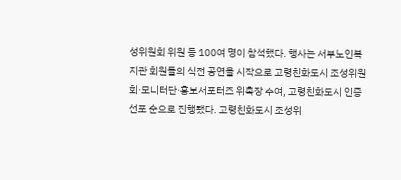성위원회 위원 등 100여 명이 참석했다. 행사는 서부노인복지관 회원들의 식전 공연을 시작으로 고령친화도시 조성위원회·모니터단·홍보서포터즈 위촉장 수여, 고령친화도시 인증 선포 순으로 진행됐다. 고령친화도시 조성위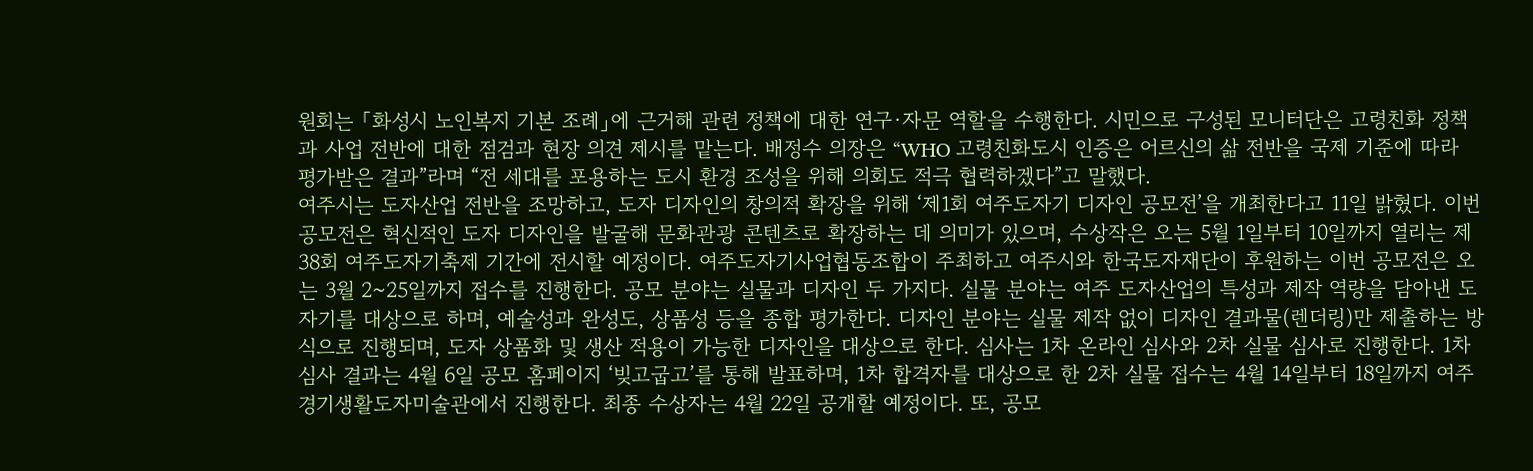원회는 「화성시 노인복지 기본 조례」에 근거해 관련 정책에 대한 연구·자문 역할을 수행한다. 시민으로 구성된 모니터단은 고령친화 정책과 사업 전반에 대한 점검과 현장 의견 제시를 맡는다. 배정수 의장은 “WHO 고령친화도시 인증은 어르신의 삶 전반을 국제 기준에 따라 평가받은 결과”라며 “전 세대를 포용하는 도시 환경 조성을 위해 의회도 적극 협력하겠다”고 말했다.
여주시는 도자산업 전반을 조망하고, 도자 디자인의 창의적 확장을 위해 ‘제1회 여주도자기 디자인 공모전’을 개최한다고 11일 밝혔다. 이번 공모전은 혁신적인 도자 디자인을 발굴해 문화관광 콘텐츠로 확장하는 데 의미가 있으며, 수상작은 오는 5월 1일부터 10일까지 열리는 제38회 여주도자기축제 기간에 전시할 예정이다. 여주도자기사업협동조합이 주최하고 여주시와 한국도자재단이 후원하는 이번 공모전은 오는 3월 2~25일까지 접수를 진행한다. 공모 분야는 실물과 디자인 두 가지다. 실물 분야는 여주 도자산업의 특성과 제작 역량을 담아낸 도자기를 대상으로 하며, 예술성과 완성도, 상품성 등을 종합 평가한다. 디자인 분야는 실물 제작 없이 디자인 결과물(렌더링)만 제출하는 방식으로 진행되며, 도자 상품화 및 생산 적용이 가능한 디자인을 대상으로 한다. 심사는 1차 온라인 심사와 2차 실물 심사로 진행한다. 1차 심사 결과는 4월 6일 공모 홈페이지 ‘빚고굽고’를 통해 발표하며, 1차 합격자를 대상으로 한 2차 실물 접수는 4월 14일부터 18일까지 여주 경기생활도자미술관에서 진행한다. 최종 수상자는 4월 22일 공개할 예정이다. 또, 공모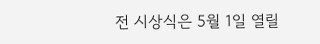전 시상식은 5월 1일 열릴